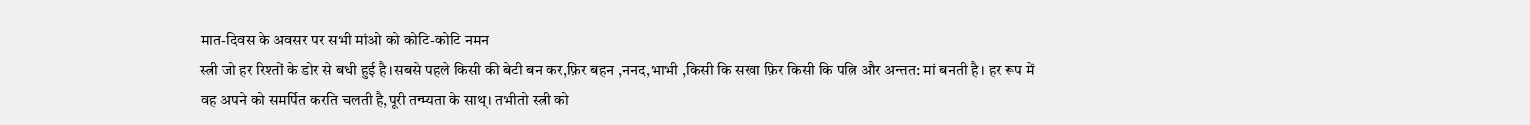मात-दिवस के अवसर पर सभी मांओ को कोटि-कोटि नमन
स्त्री जो हर रिश्तों के डोर से बधी हुई है।सबसे पहले किसी की बेटी बन कर,फ़िर बहन ,ननद,भाभी ,किसी कि सखा फ़िर किसी कि पत्नि और अन्तत: मां बनती है। हर रूप में वह अपने को समर्पित करति चलती है,पूरी तन्म्यता के साथ्। तभीतो स्त्री को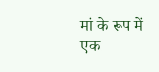मां के रूप में एक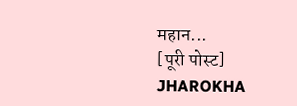महान...
[पूरी पोस्ट]
JHAROKHA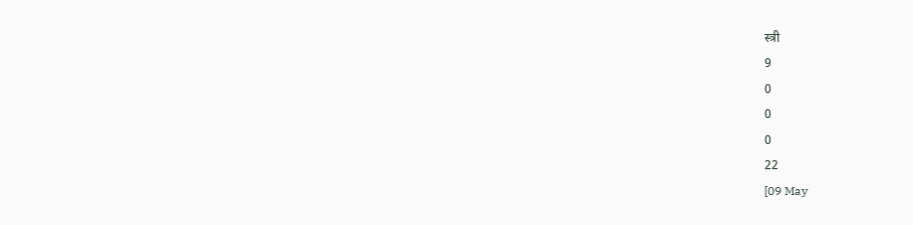स्त्री
9
0
0
0
22
[09 May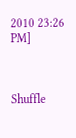2010 23:26 PM]



Shuffle